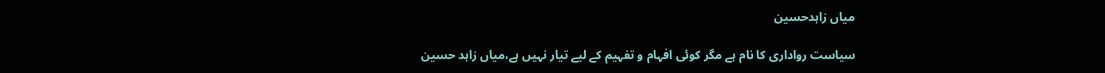میاں زاہدحسین

سیاست رواداری کا نام ہے مگر کوئی افہام و تفہیم کے لیے تیار نہیں ہے،میاں زاہد حسین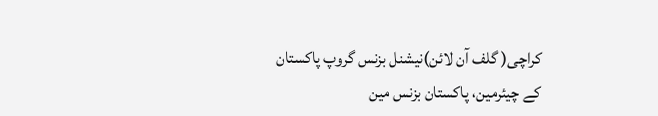کراچی( گلف آن لائن)نیشنل بزنس گروپ پاکستان کے چیئرمین، پاکستان بزنس مین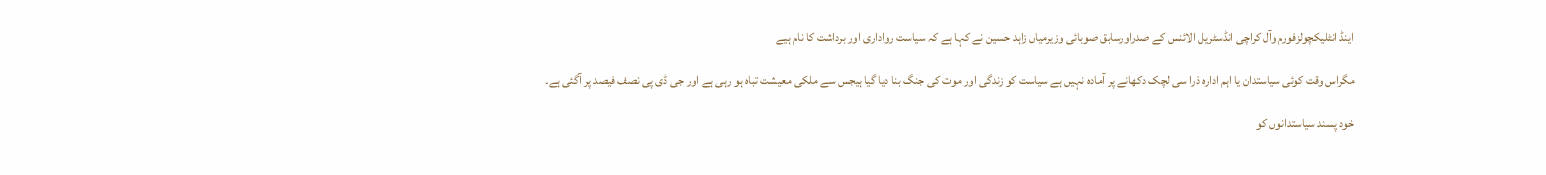اینڈ انٹلیکچولزفورم وآل کراچی انڈسٹریل الائنس کے صدراورسابق صوبائی وزیرمیاں زاہد حسین نے کہا ہے کہ سیاست رواداری اور برداشت کا نام ہیے

مگراس وقت کوئی سیاستدان یا اہم ادارہ ذرا سی لچک دکھانے پر آمادہ نہیں ہے سیاست کو زندگی اور موت کی جنگ بنا دیا گیا ہیجس سے ملکی معیشت تباہ ہو رہی ہے اور جی ڈی پی نصف فیصد پر آگئی ہے۔

خود پسند سیاستدانوں کو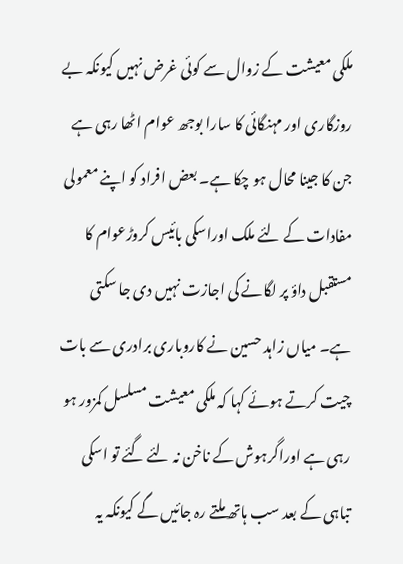ملکی معیشت کے زوال سے کوئی غرض نہیں کیونکہ بے روزگاری اور مہنگائی کا سارا بوجھ عوام اٹھا رہی ہے جن کا جینا محال ہو چکا ہے۔ بعض افراد کو اپنے معمولی مفادات کے لئے ملک اوراسکی بائیس کروڑعوام کا مستقبل داؤ پر لگانے کی اجازت نہیں دی جا سکتی ہے۔ میاں زاہد حسین نے کاروباری برادری سے بات چیت کرتے ہوئے کہا کہ ملکی معیشت مسلسل کمزور ہو رہی ہے اوراگرہوش کے ناخن نہ لئے گئے تو اسکی تباہی کے بعد سب ہاتھ ملتے رہ جائیں گے کیونکہ یہ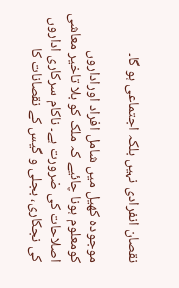نقصان انفرادی نہیں بلکہ اجتماعی ہو گا۔

موجودہ کھیل میں شامل افراد اوراداروں کومعلوم ہونا چائیے کہ ملک کو بلا تاخیر معاشی اصلاحات کی ضرورت ہے۔ ناکام سرکاری اداروں کی نجکاری، بجلی و گیس کے نقصانات کا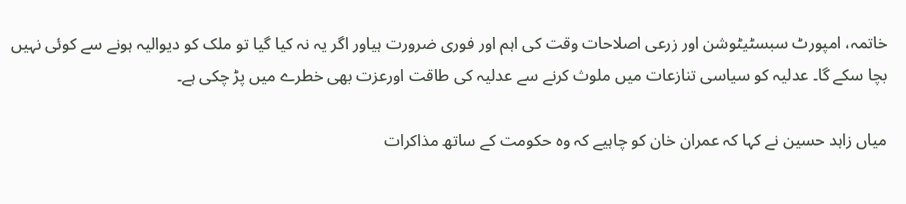خاتمہ، امپورٹ سبسٹیٹوشن اور زرعی اصلاحات وقت کی اہم اور فوری ضرورت ہیاور اگر یہ نہ کیا گیا تو ملک کو دیوالیہ ہونے سے کوئی نہیں بچا سکے گا۔ عدلیہ کو سیاسی تنازعات میں ملوث کرنے سے عدلیہ کی طاقت اورعزت بھی خطرے میں پڑ چکی ہے۔

میاں زاہد حسین نے کہا کہ عمران خان کو چاہیے کہ وہ حکومت کے ساتھ مذاکرات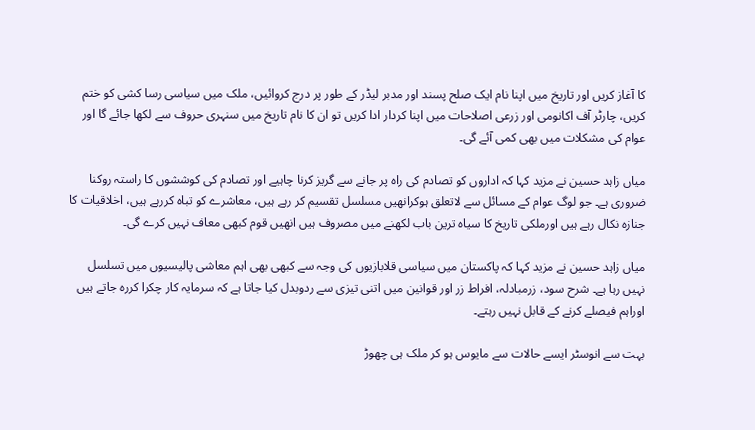کا آغاز کریں اور تاریخ میں اپنا نام ایک صلح پسند اور مدبر لیڈر کے طور پر درج کروائیں، ملک میں سیاسی رسا کشی کو ختم کریں، چارٹر آف اکانومی اور زرعی اصلاحات میں اپنا کردار ادا کریں تو ان کا نام تاریخ میں سنہری حروف سے لکھا جائے گا اور عوام کی مشکلات میں بھی کمی آئے گی۔

میاں زاہد حسین نے مزید کہا کہ اداروں کو تصادم کی راہ پر جانے سے گریز کرنا چاہیے اور تصادم کی کوششوں کا راستہ روکنا ضروری ہے۔ جو لوگ عوام کے مسائل سے لاتعلق ہوکرانھیں مسلسل تقسیم کر رہے ہیں، معاشرے کو تباہ کررہے ہیں، اخلاقیات کا جنازہ نکال رہے ہیں اورملکی تاریخ کا سیاہ ترین باب لکھنے میں مصروف ہیں انھیں قوم کبھی معاف نہیں کرے گی۔

میاں زاہد حسین نے مزید کہا کہ پاکستان میں سیاسی قلابازیوں کی وجہ سے کبھی بھی اہم معاشی پالیسیوں میں تسلسل نہیں رہا ہے۔ شرح سود، زرمبادلہ، افراط زر اور قوانین میں اتنی تیزی سے ردوبدل کیا جاتا ہے کہ سرمایہ کار چکرا کررہ جاتے ہیں اوراہم فیصلے کرنے کے قابل نہیں رہتے۔

بہت سے انوسٹر ایسے حالات سے مایوس ہو کر ملک ہی چھوڑ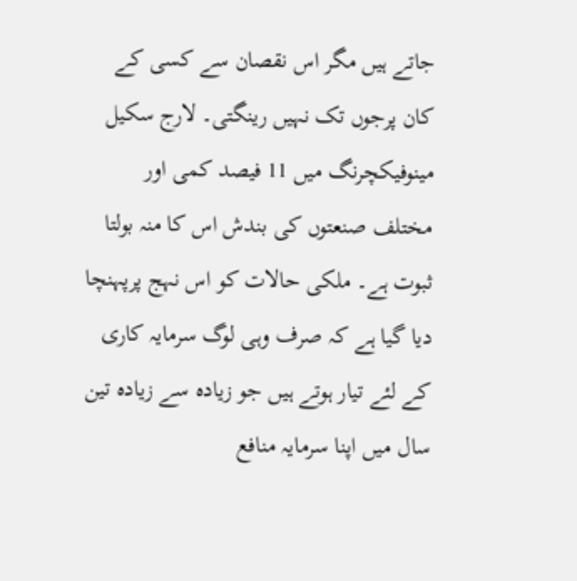جاتے ہیں مگر اس نقصان سے کسی کے کان پرجوں تک نہیں رینگتی۔ لارج سکیل مینوفیکچرنگ میں 11 فیصد کمی اور مختلف صنعتوں کی بندش اس کا منہ بولتا ثبوت ہے۔ ملکی حالات کو اس نہج پرپہنچا دیا گیا ہے کہ صرف وہی لوگ سرمایہ کاری کے لئے تیار ہوتے ہیں جو زیادہ سے زیادہ تین سال میں اپنا سرمایہ منافع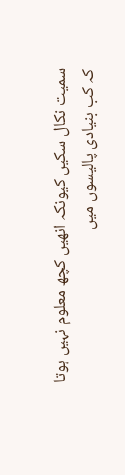سمیت نکال سکیں کیونکہ انھیں کچھ معلوم نہیں ہوتا کہ کب بنیادی پالیسوں میں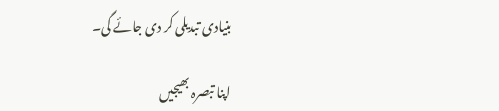بنیادی تبدیلی کر دی جائے گی۔

اپنا تبصرہ بھیجیں